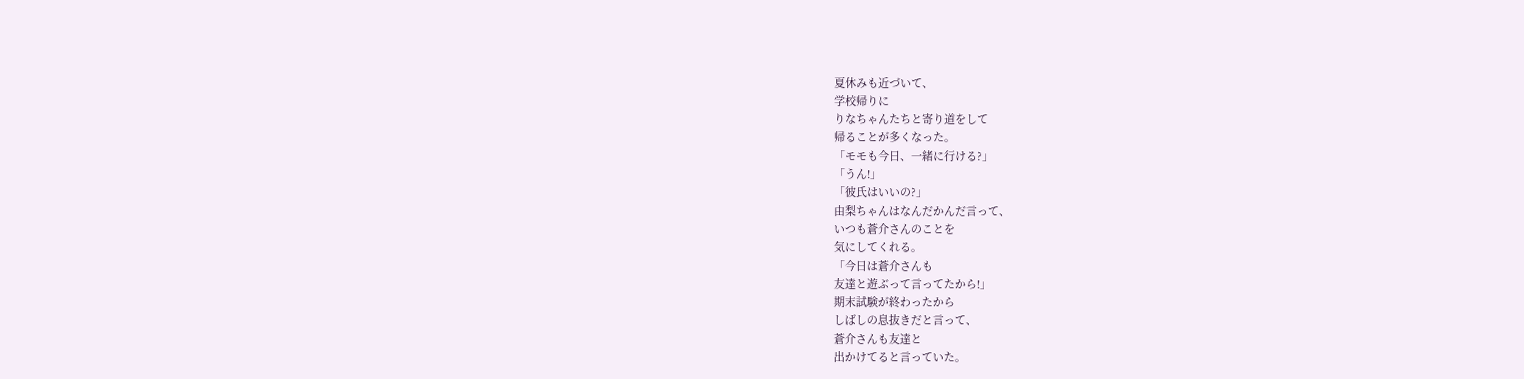夏休みも近づいて、
学校帰りに
りなちゃんたちと寄り道をして
帰ることが多くなった。
「モモも今日、一緒に行ける?」
「うん!」
「彼氏はいいの?」
由梨ちゃんはなんだかんだ言って、
いつも蒼介さんのことを
気にしてくれる。
「今日は蒼介さんも
友達と遊ぶって言ってたから!」
期末試験が終わったから
しばしの息抜きだと言って、
蒼介さんも友達と
出かけてると言っていた。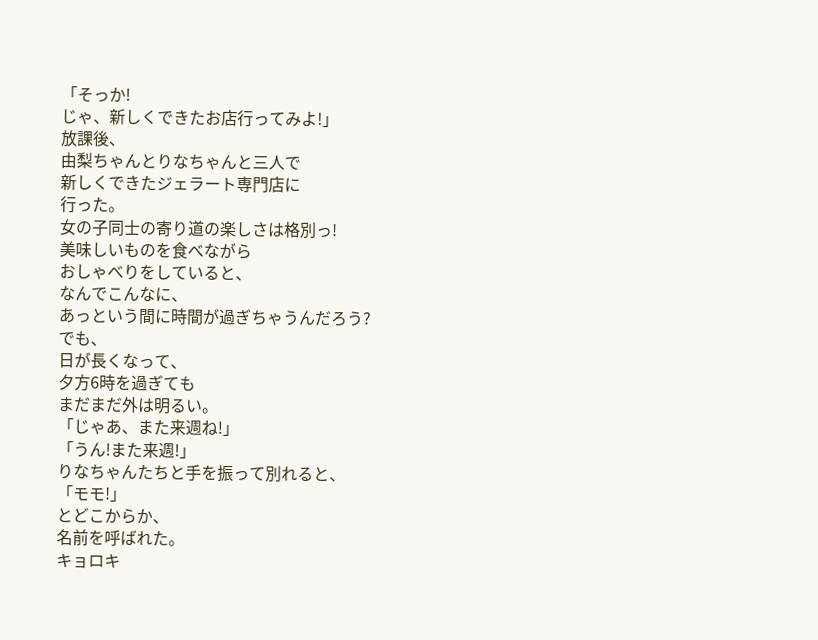「そっか!
じゃ、新しくできたお店行ってみよ!」
放課後、
由梨ちゃんとりなちゃんと三人で
新しくできたジェラート専門店に
行った。
女の子同士の寄り道の楽しさは格別っ!
美味しいものを食べながら
おしゃべりをしていると、
なんでこんなに、
あっという間に時間が過ぎちゃうんだろう?
でも、
日が長くなって、
夕方6時を過ぎても
まだまだ外は明るい。
「じゃあ、また来週ね!」
「うん!また来週!」
りなちゃんたちと手を振って別れると、
「モモ!」
とどこからか、
名前を呼ばれた。
キョロキ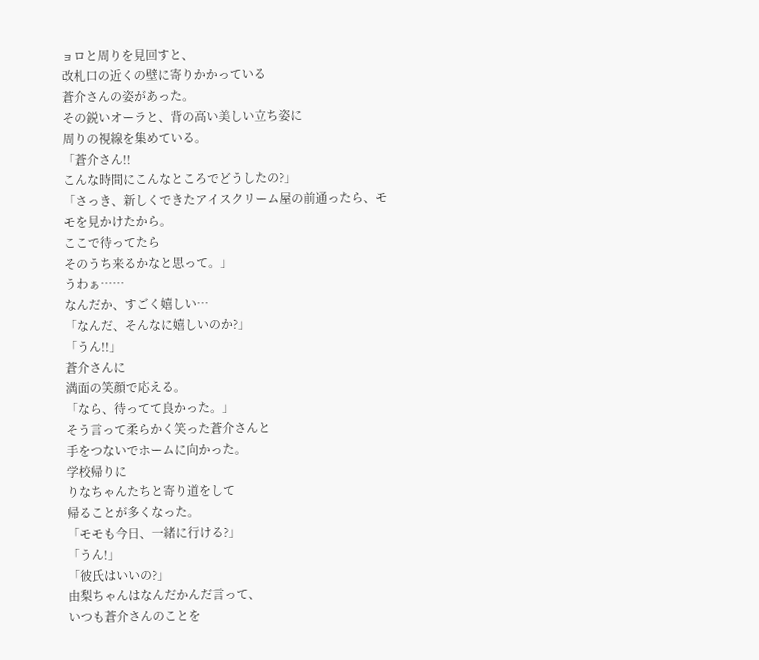ョロと周りを見回すと、
改札口の近くの壁に寄りかかっている
蒼介さんの姿があった。
その鋭いオーラと、背の高い美しい立ち姿に
周りの視線を集めている。
「蒼介さん!!
こんな時間にこんなところでどうしたの?」
「さっき、新しくできたアイスクリーム屋の前通ったら、モモを見かけたから。
ここで待ってたら
そのうち来るかなと思って。」
うわぁ……
なんだか、すごく嬉しい…
「なんだ、そんなに嬉しいのか?」
「うん!!」
蒼介さんに
満面の笑顔で応える。
「なら、待ってて良かった。」
そう言って柔らかく笑った蒼介さんと
手をつないでホームに向かった。
学校帰りに
りなちゃんたちと寄り道をして
帰ることが多くなった。
「モモも今日、一緒に行ける?」
「うん!」
「彼氏はいいの?」
由梨ちゃんはなんだかんだ言って、
いつも蒼介さんのことを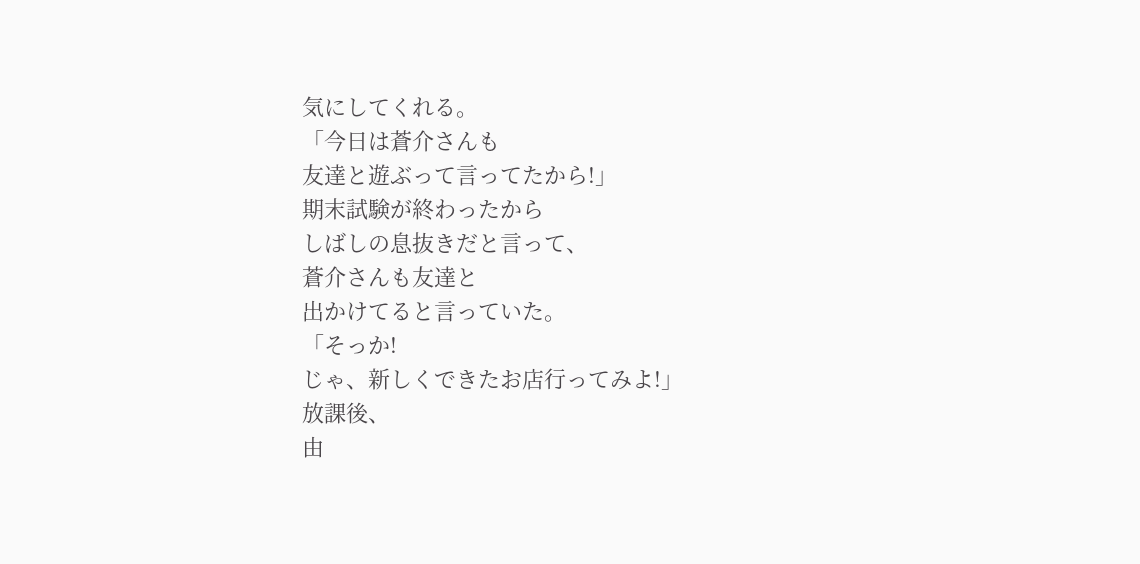気にしてくれる。
「今日は蒼介さんも
友達と遊ぶって言ってたから!」
期末試験が終わったから
しばしの息抜きだと言って、
蒼介さんも友達と
出かけてると言っていた。
「そっか!
じゃ、新しくできたお店行ってみよ!」
放課後、
由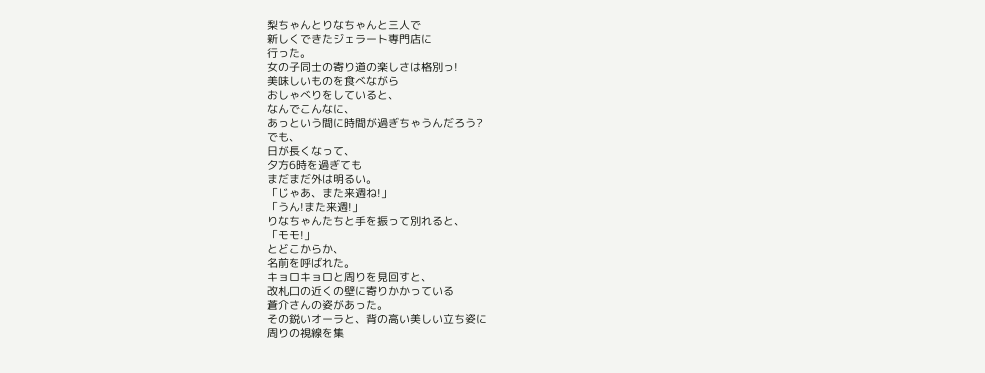梨ちゃんとりなちゃんと三人で
新しくできたジェラート専門店に
行った。
女の子同士の寄り道の楽しさは格別っ!
美味しいものを食べながら
おしゃべりをしていると、
なんでこんなに、
あっという間に時間が過ぎちゃうんだろう?
でも、
日が長くなって、
夕方6時を過ぎても
まだまだ外は明るい。
「じゃあ、また来週ね!」
「うん!また来週!」
りなちゃんたちと手を振って別れると、
「モモ!」
とどこからか、
名前を呼ばれた。
キョロキョロと周りを見回すと、
改札口の近くの壁に寄りかかっている
蒼介さんの姿があった。
その鋭いオーラと、背の高い美しい立ち姿に
周りの視線を集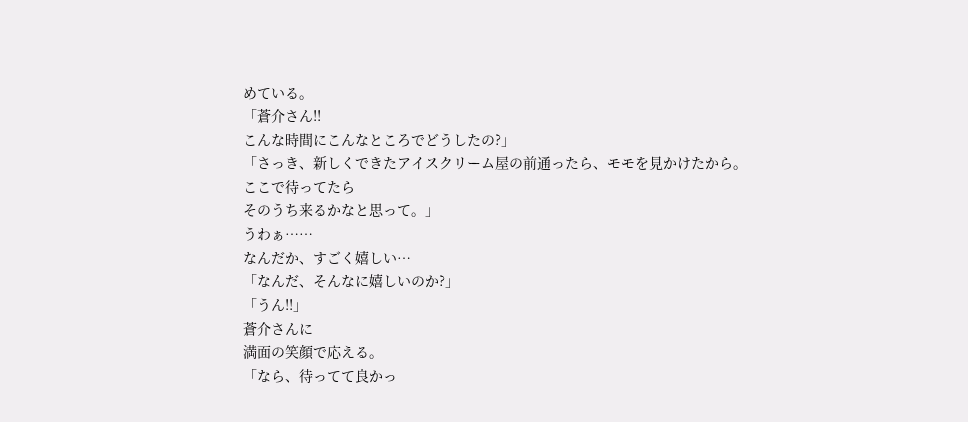めている。
「蒼介さん!!
こんな時間にこんなところでどうしたの?」
「さっき、新しくできたアイスクリーム屋の前通ったら、モモを見かけたから。
ここで待ってたら
そのうち来るかなと思って。」
うわぁ……
なんだか、すごく嬉しい…
「なんだ、そんなに嬉しいのか?」
「うん!!」
蒼介さんに
満面の笑顔で応える。
「なら、待ってて良かっ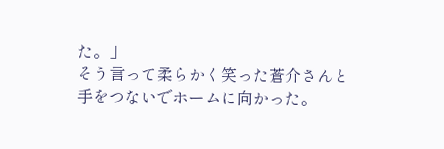た。」
そう言って柔らかく笑った蒼介さんと
手をつないでホームに向かった。